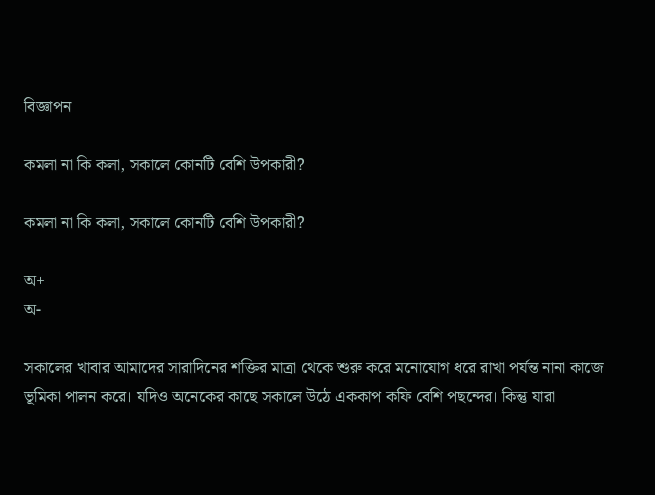বিজ্ঞাপন

কমলা না কি কলা, সকালে কোনটি বেশি উপকারী?

কমলা না কি কলা, সকালে কোনটি বেশি উপকারী?

অ+
অ-

সকালের খাবার আমাদের সারাদিনের শক্তির মাত্রা থেকে শুরু করে মনোযোগ ধরে রাখা পর্যন্ত নানা কাজে ভূমিকা পালন করে। যদিও অনেকের কাছে সকালে উঠে এককাপ কফি বেশি পছন্দের। কিন্তু যারা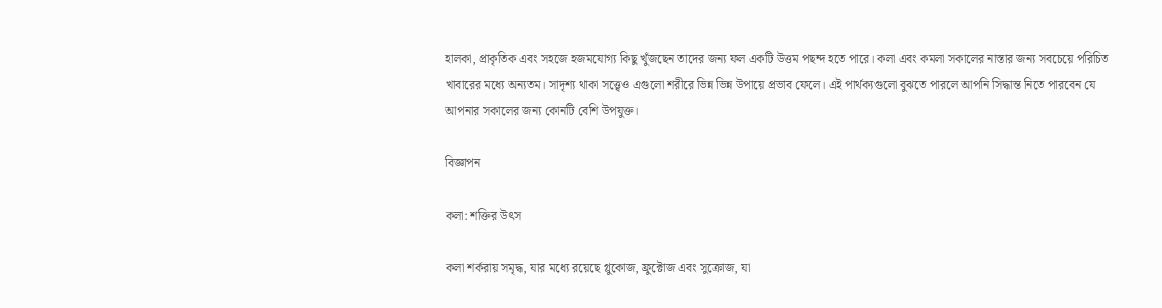হালকা, প্রাকৃতিক এবং সহজে হজমযোগ্য কিছু খুঁজছেন তাদের জন্য ফল একটি উত্তম পছন্দ হতে পারে। কলা এবং কমলা সকালের নাস্তার জন্য সবচেয়ে পরিচিত খাবারের মধ্যে অন্যতম। সাদৃশ্য থাকা সত্ত্বেও এগুলো শরীরে ভিন্ন ভিন্ন উপায়ে প্রভাব ফেলে। এই পার্থক্যগুলো বুঝতে পারলে আপনি সিদ্ধান্ত নিতে পারবেন যে আপনার সকালের জন্য কোনটি বেশি উপযুক্ত।

বিজ্ঞাপন

কলা: শক্তির উৎস

কলা শর্করায় সমৃদ্ধ, যার মধ্যে রয়েছে গ্লুকোজ, ফ্রুক্টোজ এবং সুক্রোজ, যা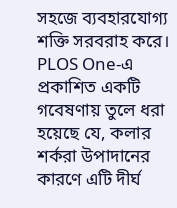সহজে ব্যবহারযোগ্য শক্তি সরবরাহ করে। PLOS One-এ প্রকাশিত একটি গবেষণায় তুলে ধরা হয়েছে যে, কলার শর্করা উপাদানের কারণে এটি দীর্ঘ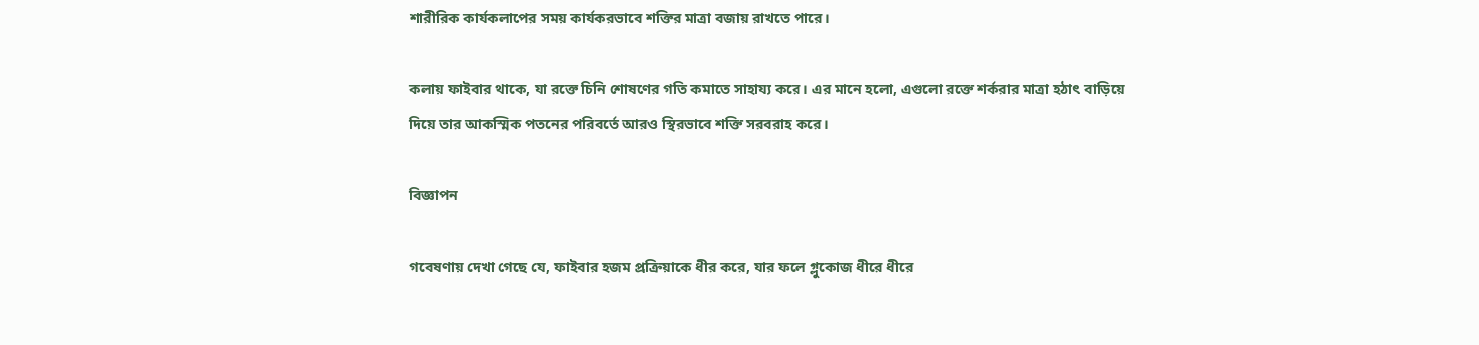শারীরিক কার্যকলাপের সময় কার্যকরভাবে শক্তির মাত্রা বজায় রাখতে পারে।

কলায় ফাইবার থাকে, যা রক্তে চিনি শোষণের গতি কমাতে সাহায্য করে। এর মানে হলো, এগুলো রক্তে শর্করার মাত্রা হঠাৎ বাড়িয়ে দিয়ে তার আকস্মিক পতনের পরিবর্তে আরও স্থিরভাবে শক্তি সরবরাহ করে।

বিজ্ঞাপন

গবেষণায় দেখা গেছে যে, ফাইবার হজম প্রক্রিয়াকে ধীর করে, যার ফলে গ্লুকোজ ধীরে ধীরে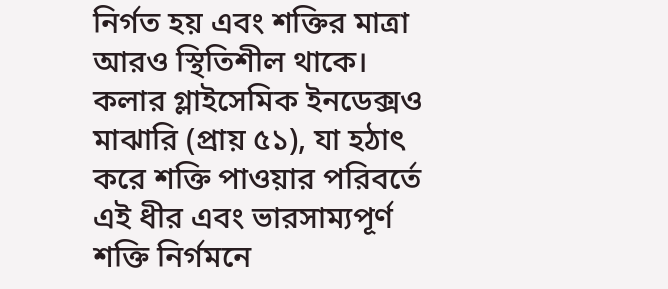নির্গত হয় এবং শক্তির মাত্রা আরও স্থিতিশীল থাকে। কলার গ্লাইসেমিক ইনডেক্সও মাঝারি (প্রায় ৫১), যা হঠাৎ করে শক্তি পাওয়ার পরিবর্তে এই ধীর এবং ভারসাম্যপূর্ণ শক্তি নির্গমনে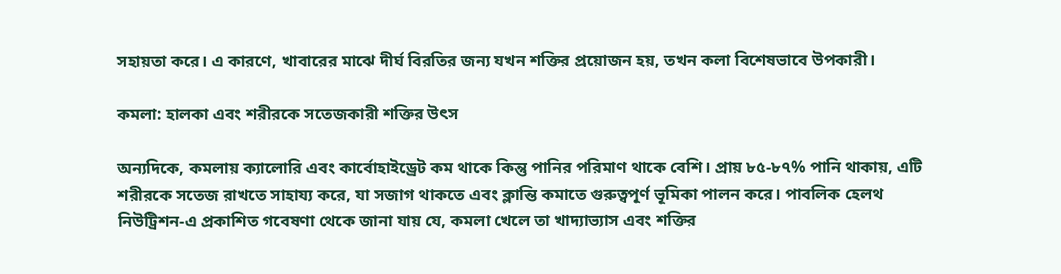সহায়তা করে। এ কারণে, খাবারের মাঝে দীর্ঘ বিরতির জন্য যখন শক্তির প্রয়োজন হয়, তখন কলা বিশেষভাবে উপকারী।

কমলা: হালকা এবং শরীরকে সতেজকারী শক্তির উৎস

অন্যদিকে, কমলায় ক্যালোরি এবং কার্বোহাইড্রেট কম থাকে কিন্তু পানির পরিমাণ থাকে বেশি। প্রায় ৮৫-৮৭% পানি থাকায়, এটি শরীরকে সতেজ রাখতে সাহায্য করে, যা সজাগ থাকতে এবং ক্লান্তি কমাতে গুরুত্বপূর্ণ ভূমিকা পালন করে। পাবলিক হেলথ নিউট্রিশন-এ প্রকাশিত গবেষণা থেকে জানা যায় যে, কমলা খেলে তা খাদ্যাভ্যাস এবং শক্তির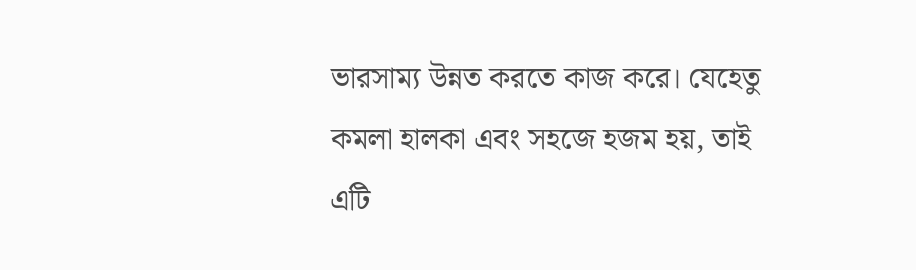ভারসাম্য উন্নত করতে কাজ করে। যেহেতু কমলা হালকা এবং সহজে হজম হয়, তাই এটি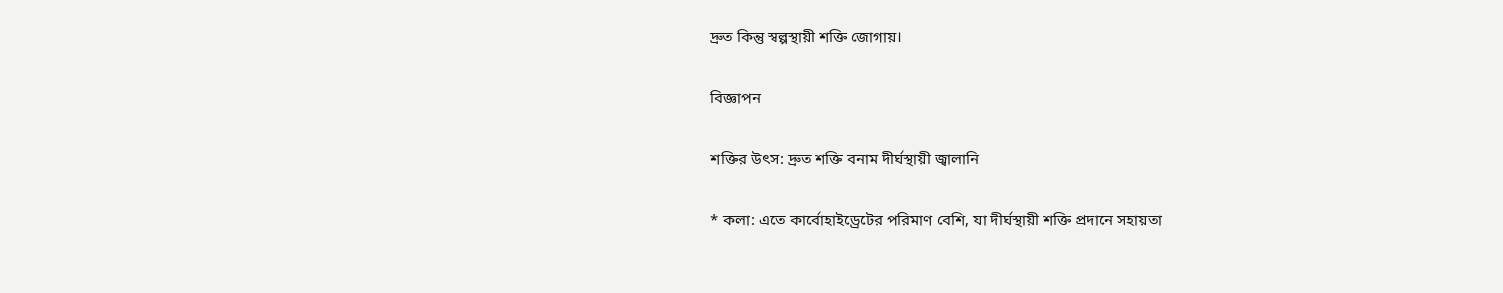দ্রুত কিন্তু স্বল্পস্থায়ী শক্তি জোগায়।

বিজ্ঞাপন

শক্তির উৎস: দ্রুত শক্তি বনাম দীর্ঘস্থায়ী জ্বালানি

* কলা: এতে কার্বোহাইড্রেটের পরিমাণ বেশি, যা দীর্ঘস্থায়ী শক্তি প্রদানে সহায়তা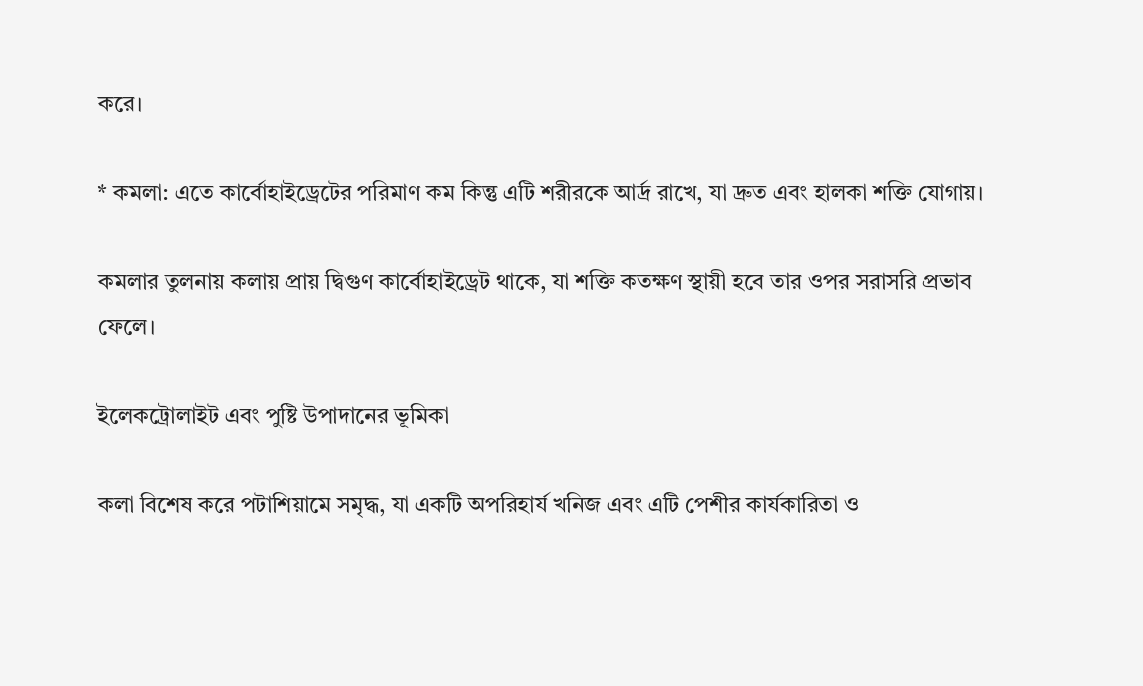করে।

* কমলা: এতে কার্বোহাইড্রেটের পরিমাণ কম কিন্তু এটি শরীরকে আর্দ্র রাখে, যা দ্রুত এবং হালকা শক্তি যোগায়।

কমলার তুলনায় কলায় প্রায় দ্বিগুণ কার্বোহাইড্রেট থাকে, যা শক্তি কতক্ষণ স্থায়ী হবে তার ওপর সরাসরি প্রভাব ফেলে।

ইলেকট্রোলাইট এবং পুষ্টি উপাদানের ভূমিকা

কলা বিশেষ করে পটাশিয়ামে সমৃদ্ধ, যা একটি অপরিহার্য খনিজ এবং এটি পেশীর কার্যকারিতা ও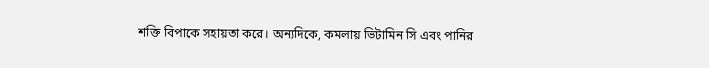শক্তি বিপাকে সহায়তা করে। অন্যদিকে, কমলায় ভিটামিন সি এবং পানির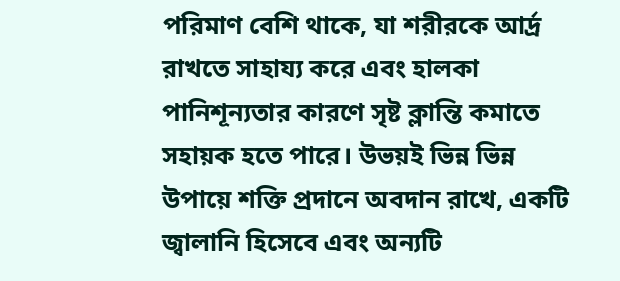পরিমাণ বেশি থাকে, যা শরীরকে আর্দ্র রাখতে সাহায্য করে এবং হালকা পানিশূন্যতার কারণে সৃষ্ট ক্লান্তি কমাতে সহায়ক হতে পারে। উভয়ই ভিন্ন ভিন্ন উপায়ে শক্তি প্রদানে অবদান রাখে, একটি জ্বালানি হিসেবে এবং অন্যটি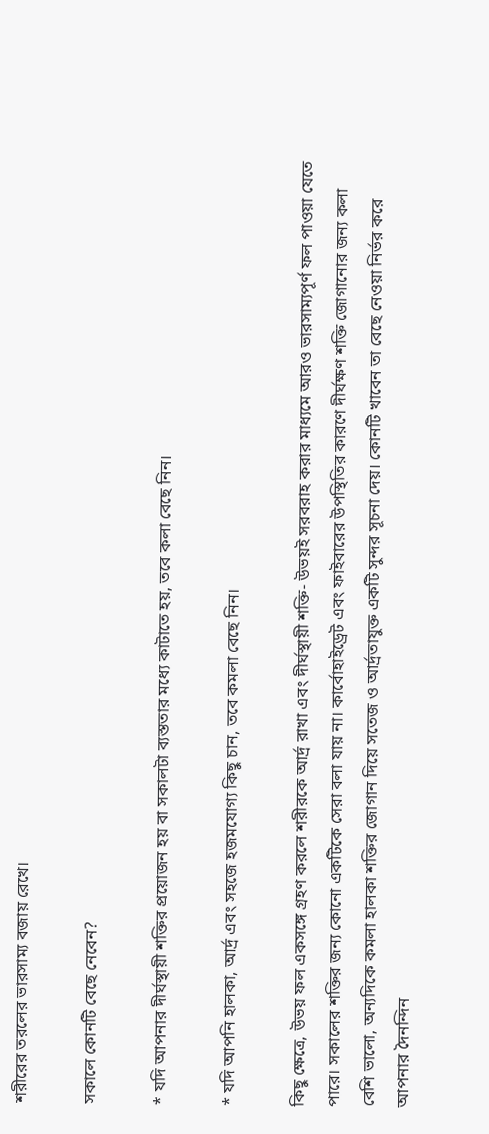শরীরের তরলের ভারসাম্য বজায় রেখে।

সকালে কোনটি বেছে নেবেন?

* যদি আপনার দীর্ঘস্থায়ী শক্তির প্রয়োজন হয় বা সকালটা ব্যস্ততার মধ্যে কাটাতে হয়, তবে কলা বেছে নিন।

* যদি আপনি হালকা, আর্দ্র এবং সহজে হজমযোগ্য কিছু চান, তবে কমলা বেছে নিন।

কিছু ক্ষেত্রে, উভয় ফল একসঙ্গে গ্রহণ করলে শরীরকে আর্দ্র রাখা এবং দীর্ঘস্থায়ী শক্তি- উভয়ই সরবরাহ করার মাধ্যমে আরও ভারসাম্যপূর্ণ ফল পাওয়া যেতে পারে। সকালের শক্তির জন্য কোনো একটিকে সেরা বলা যায় না। কার্বোহাইড্রেট এবং ফাইবারের উপস্থিতির কারণে দীর্ঘক্ষণ শক্তি জোগানোর জন্য কলা বেশি ভালো, অন্যদিকে কমলা হালকা শক্তির জোগান দিয়ে সতেজ ও আর্দ্রতাযুক্ত একটি সুন্দর সূচনা দেয়। কোনটি খাবেন তা বেছে নেওয়া নির্ভর করে আপনার দৈনন্দিন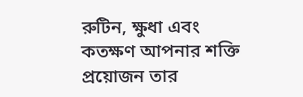রুটিন, ক্ষুধা এবং কতক্ষণ আপনার শক্তি প্রয়োজন তার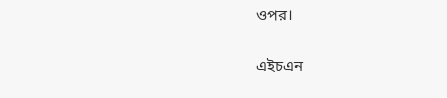ওপর।

এইচএন